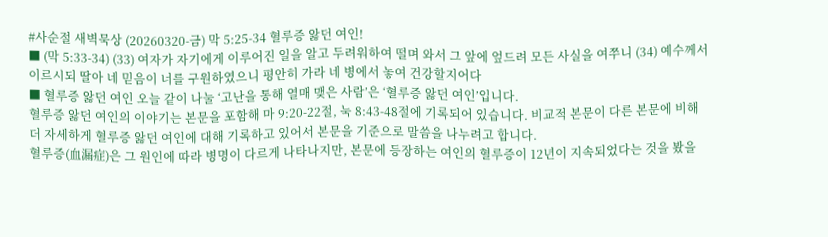#사순절 새벽묵상 (20260320-금) 막 5:25-34 혈루증 앓던 여인!
■ (막 5:33-34) (33) 여자가 자기에게 이루어진 일을 알고 두려워하여 떨며 와서 그 앞에 엎드려 모든 사실을 여쭈니 (34) 예수께서 이르시되 딸아 네 믿음이 너를 구원하였으니 평안히 가라 네 병에서 놓여 건강할지어다
■ 혈루증 앓던 여인 오늘 같이 나눌 ‘고난을 통해 열매 맺은 사람’은 ‘혈루증 앓던 여인’입니다.
혈루증 앓던 여인의 이야기는 본문을 포함해 마 9:20-22절, 눅 8:43-48절에 기록되어 있습니다. 비교적 본문이 다른 본문에 비해 더 자세하게 혈루증 앓던 여인에 대해 기록하고 있어서 본문을 기준으로 말씀을 나누려고 합니다.
혈루증(血漏症)은 그 원인에 따라 병명이 다르게 나타나지만, 본문에 등장하는 여인의 혈루증이 12년이 지속되었다는 것을 봤을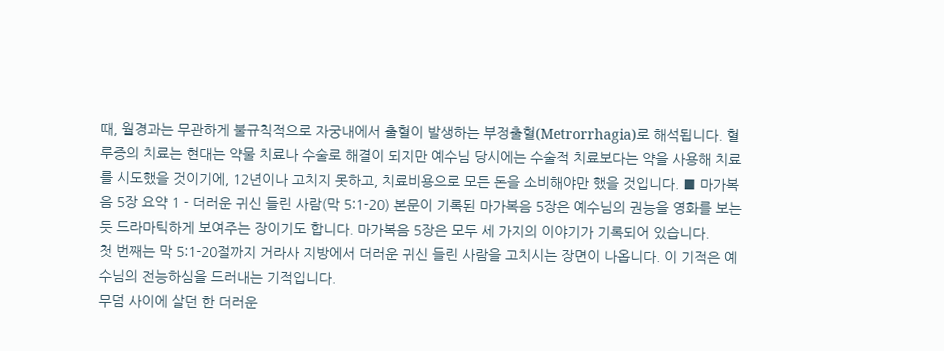때, 월경과는 무관하게 불규칙적으로 자궁내에서 출혈이 발생하는 부정출혈(Metrorrhagia)로 해석됩니다. 혈루증의 치료는 현대는 약물 치료나 수술로 해결이 되지만 예수님 당시에는 수술적 치료보다는 약을 사용해 치료를 시도했을 것이기에, 12년이나 고치지 못하고, 치료비용으로 모든 돈을 소비해야만 했을 것입니다. ■ 마가복음 5장 요약 1 - 더러운 귀신 들린 사람(막 5:1-20) 본문이 기록된 마가복음 5장은 예수님의 권능을 영화를 보는 듯 드라마틱하게 보여주는 장이기도 합니다. 마가복음 5장은 모두 세 가지의 이야기가 기록되어 있습니다.
첫 번째는 막 5:1-20절까지 거라사 지방에서 더러운 귀신 들린 사람을 고치시는 장면이 나옵니다. 이 기적은 예수님의 전능하심을 드러내는 기적입니다.
무덤 사이에 살던 한 더러운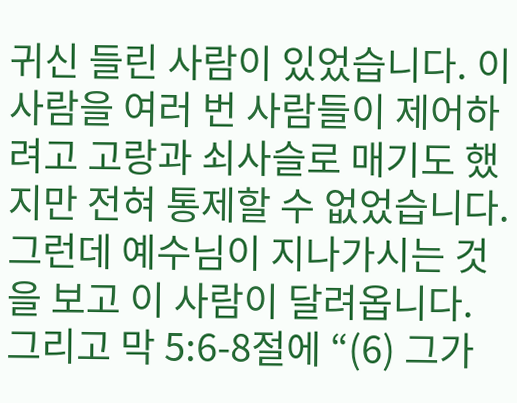귀신 들린 사람이 있었습니다. 이 사람을 여러 번 사람들이 제어하려고 고랑과 쇠사슬로 매기도 했지만 전혀 통제할 수 없었습니다. 그런데 예수님이 지나가시는 것을 보고 이 사람이 달려옵니다.
그리고 막 5:6-8절에 “(6) 그가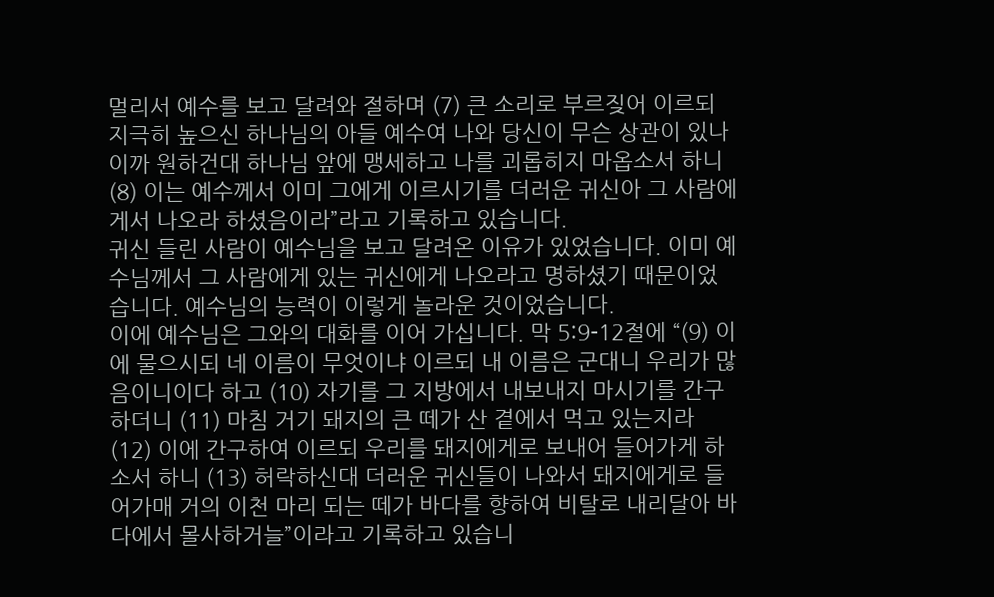멀리서 예수를 보고 달려와 절하며 (7) 큰 소리로 부르짖어 이르되 지극히 높으신 하나님의 아들 예수여 나와 당신이 무슨 상관이 있나이까 원하건대 하나님 앞에 맹세하고 나를 괴롭히지 마옵소서 하니 (8) 이는 예수께서 이미 그에게 이르시기를 더러운 귀신아 그 사람에게서 나오라 하셨음이라”라고 기록하고 있습니다.
귀신 들린 사람이 예수님을 보고 달려온 이유가 있었습니다. 이미 예수님께서 그 사람에게 있는 귀신에게 나오라고 명하셨기 때문이었습니다. 예수님의 능력이 이렇게 놀라운 것이었습니다.
이에 예수님은 그와의 대화를 이어 가십니다. 막 5:9-12절에 “(9) 이에 물으시되 네 이름이 무엇이냐 이르되 내 이름은 군대니 우리가 많음이니이다 하고 (10) 자기를 그 지방에서 내보내지 마시기를 간구하더니 (11) 마침 거기 돼지의 큰 떼가 산 곁에서 먹고 있는지라 (12) 이에 간구하여 이르되 우리를 돼지에게로 보내어 들어가게 하소서 하니 (13) 허락하신대 더러운 귀신들이 나와서 돼지에게로 들어가매 거의 이천 마리 되는 떼가 바다를 향하여 비탈로 내리달아 바다에서 몰사하거늘”이라고 기록하고 있습니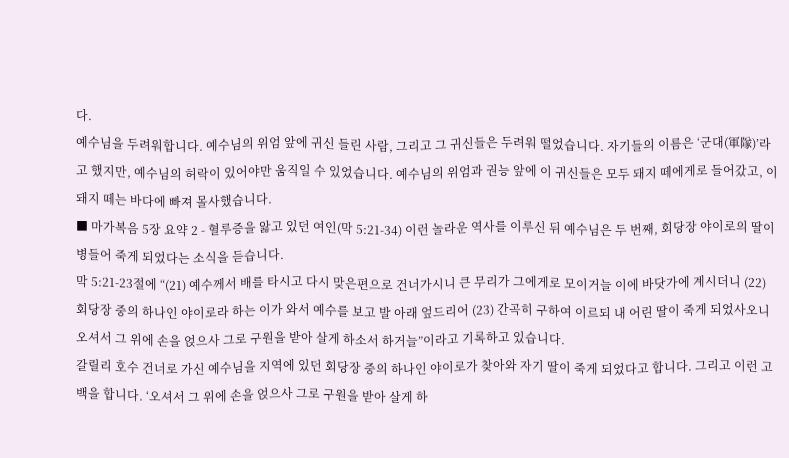다.
예수님을 두려워합니다. 예수님의 위엄 앞에 귀신 들린 사람, 그리고 그 귀신들은 두려워 떨었습니다. 자기들의 이름은 ‘군대(軍隊)’라고 했지만, 예수님의 허락이 있어야만 움직일 수 있었습니다. 예수님의 위엄과 권능 앞에 이 귀신들은 모두 돼지 떼에게로 들어갔고, 이 돼지 떼는 바다에 빠져 몰사했습니다.
■ 마가복음 5장 요약 2 - 혈루증을 앓고 있던 여인(막 5:21-34) 이런 놀라운 역사를 이루신 뒤 예수님은 두 번째, 회당장 야이로의 딸이 병들어 죽게 되었다는 소식을 듣습니다.
막 5:21-23절에 “(21) 예수께서 배를 타시고 다시 맞은편으로 건너가시니 큰 무리가 그에게로 모이거늘 이에 바닷가에 계시더니 (22) 회당장 중의 하나인 야이로라 하는 이가 와서 예수를 보고 발 아래 엎드리어 (23) 간곡히 구하여 이르되 내 어린 딸이 죽게 되었사오니 오셔서 그 위에 손을 얹으사 그로 구원을 받아 살게 하소서 하거늘”이라고 기록하고 있습니다.
갈릴리 호수 건너로 가신 예수님을 지역에 있던 회당장 중의 하나인 야이로가 찾아와 자기 딸이 죽게 되었다고 합니다. 그리고 이런 고백을 합니다. ‘오셔서 그 위에 손을 얹으사 그로 구원을 받아 살게 하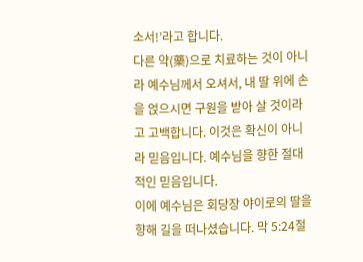소서!’라고 합니다.
다른 약(藥)으로 치료하는 것이 아니라 예수님께서 오셔서, 내 딸 위에 손을 얹으시면 구원을 받아 살 것이라고 고백합니다. 이것은 확신이 아니라 믿음입니다. 예수님을 향한 절대적인 믿음입니다.
이에 예수님은 회당장 야이로의 딸을 향해 길을 떠나셨습니다. 막 5:24절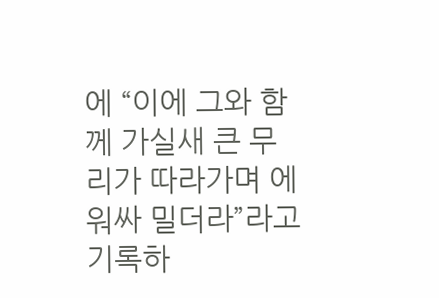에 “이에 그와 함께 가실새 큰 무리가 따라가며 에워싸 밀더라”라고 기록하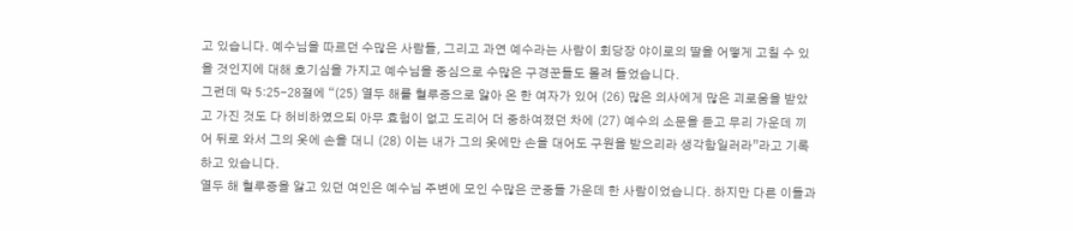고 있습니다. 예수님을 따르던 수많은 사람들, 그리고 과연 예수라는 사람이 회당장 야이로의 딸을 어떻게 고칠 수 있을 것인지에 대해 호기심을 가지고 예수님을 중심으로 수많은 구경꾼들도 몰려 들었습니다.
그런데 막 5:25-28절에 “(25) 열두 해를 혈루증으로 앓아 온 한 여자가 있어 (26) 많은 의사에게 많은 괴로움을 받았고 가진 것도 다 허비하였으되 아무 효험이 없고 도리어 더 중하여졌던 차에 (27) 예수의 소문을 듣고 무리 가운데 끼어 뒤로 와서 그의 옷에 손을 대니 (28) 이는 내가 그의 옷에만 손을 대어도 구원을 받으리라 생각함일러라”라고 기록하고 있습니다.
열두 해 혈루증을 앓고 있던 여인은 예수님 주변에 모인 수많은 군중들 가운데 한 사람이었습니다. 하지만 다른 이들과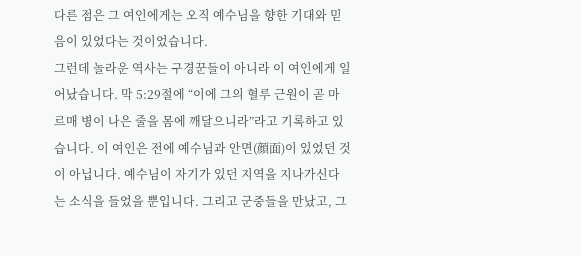다른 점은 그 여인에게는 오직 예수님을 향한 기대와 믿음이 있었다는 것이었습니다.
그런데 놀라운 역사는 구경꾼들이 아니라 이 여인에게 일어났습니다. 막 5:29절에 “이에 그의 혈루 근원이 곧 마르매 병이 나은 줄을 몸에 깨달으니라”라고 기록하고 있습니다. 이 여인은 전에 예수님과 안면(顔面)이 있었던 것이 아닙니다. 예수님이 자기가 있던 지역을 지나가신다는 소식을 들었을 뿐입니다. 그리고 군중들을 만났고, 그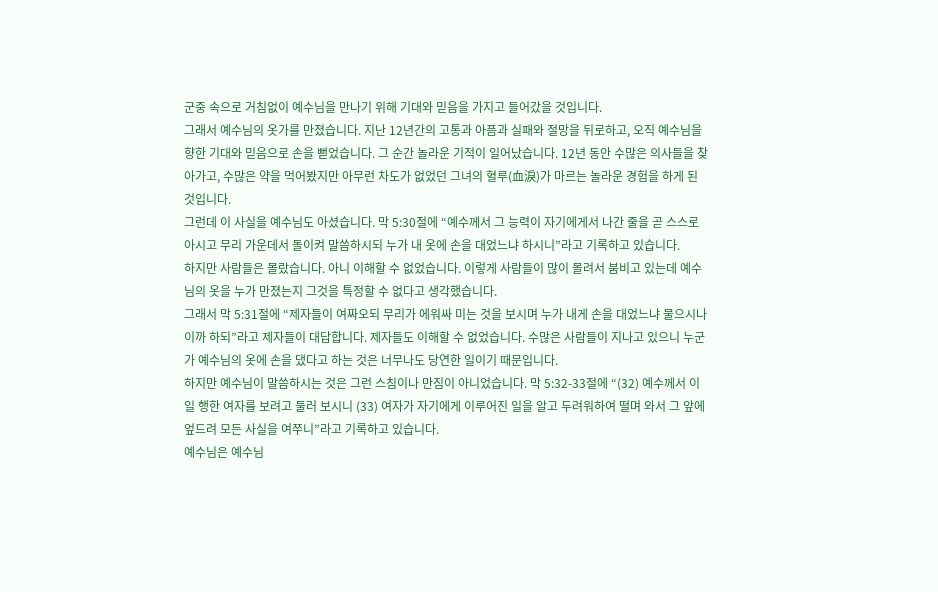군중 속으로 거침없이 예수님을 만나기 위해 기대와 믿음을 가지고 들어갔을 것입니다.
그래서 예수님의 옷가를 만졌습니다. 지난 12년간의 고통과 아픔과 실패와 절망을 뒤로하고, 오직 예수님을 향한 기대와 믿음으로 손을 뻗었습니다. 그 순간 놀라운 기적이 일어났습니다. 12년 동안 수많은 의사들을 찾아가고, 수많은 약을 먹어봤지만 아무런 차도가 없었던 그녀의 혈루(血淚)가 마르는 놀라운 경험을 하게 된 것입니다.
그런데 이 사실을 예수님도 아셨습니다. 막 5:30절에 “예수께서 그 능력이 자기에게서 나간 줄을 곧 스스로 아시고 무리 가운데서 돌이켜 말씀하시되 누가 내 옷에 손을 대었느냐 하시니”라고 기록하고 있습니다.
하지만 사람들은 몰랐습니다. 아니 이해할 수 없었습니다. 이렇게 사람들이 많이 몰려서 붐비고 있는데 예수님의 옷을 누가 만졌는지 그것을 특정할 수 없다고 생각했습니다.
그래서 막 5:31절에 “제자들이 여짜오되 무리가 에워싸 미는 것을 보시며 누가 내게 손을 대었느냐 물으시나이까 하되”라고 제자들이 대답합니다. 제자들도 이해할 수 없었습니다. 수많은 사람들이 지나고 있으니 누군가 예수님의 옷에 손을 댔다고 하는 것은 너무나도 당연한 일이기 때문입니다.
하지만 예수님이 말씀하시는 것은 그런 스침이나 만짐이 아니었습니다. 막 5:32-33절에 “(32) 예수께서 이 일 행한 여자를 보려고 둘러 보시니 (33) 여자가 자기에게 이루어진 일을 알고 두려워하여 떨며 와서 그 앞에 엎드려 모든 사실을 여쭈니”라고 기록하고 있습니다.
예수님은 예수님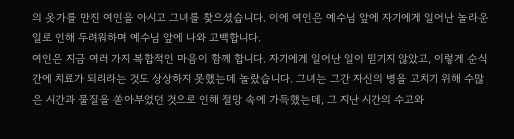의 옷가를 만진 여인을 아시고 그녀를 찾으셨습니다. 이에 여인은 예수님 앞에 자기에게 일어난 놀라운 일로 인해 두려워하며 예수님 앞에 나와 고백합니다.
여인은 지금 여러 가지 복합적인 마음이 함께 합니다. 자기에게 일어난 일이 믿기지 않았고, 이렇게 순식간에 치료가 되리라는 것도 상상하지 못했는데 놀랐습니다. 그녀는 그간 자신의 병을 고치기 위해 수많은 시간과 물질을 쏟아부었던 것으로 인해 절망 속에 가득했는데, 그 지난 시간의 수고와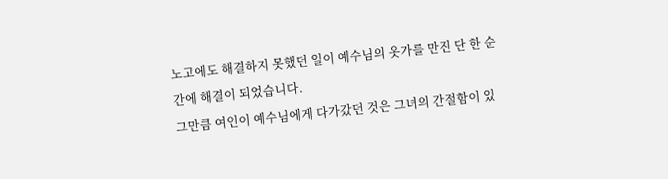노고에도 해결하지 못했던 일이 예수님의 옷가를 만진 단 한 순간에 해결이 되었습니다.
그만큼 여인이 예수님에게 다가갔던 것은 그녀의 간절함이 있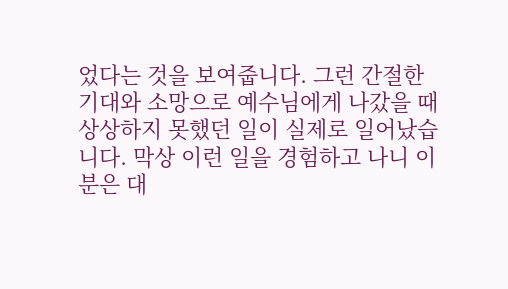었다는 것을 보여줍니다. 그런 간절한 기대와 소망으로 예수님에게 나갔을 때 상상하지 못했던 일이 실제로 일어났습니다. 막상 이런 일을 경험하고 나니 이분은 대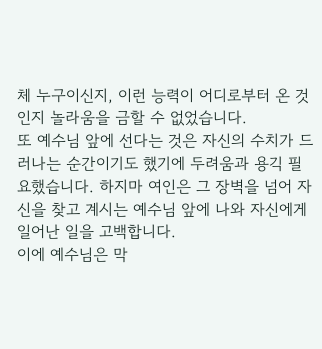체 누구이신지, 이런 능력이 어디로부터 온 것인지 놀라움을 금할 수 없었습니다.
또 예수님 앞에 선다는 것은 자신의 수치가 드러나는 순간이기도 했기에 두려움과 용긱 필요했습니다. 하지마 여인은 그 장벽을 넘어 자신을 찾고 계시는 예수님 앞에 나와 자신에게 일어난 일을 고백합니다.
이에 예수님은 막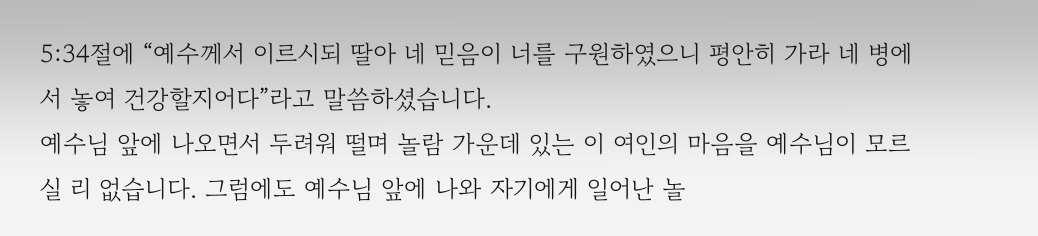5:34절에 “예수께서 이르시되 딸아 네 믿음이 너를 구원하였으니 평안히 가라 네 병에서 놓여 건강할지어다”라고 말씀하셨습니다.
예수님 앞에 나오면서 두려워 떨며 놀람 가운데 있는 이 여인의 마음을 예수님이 모르실 리 없습니다. 그럼에도 예수님 앞에 나와 자기에게 일어난 놀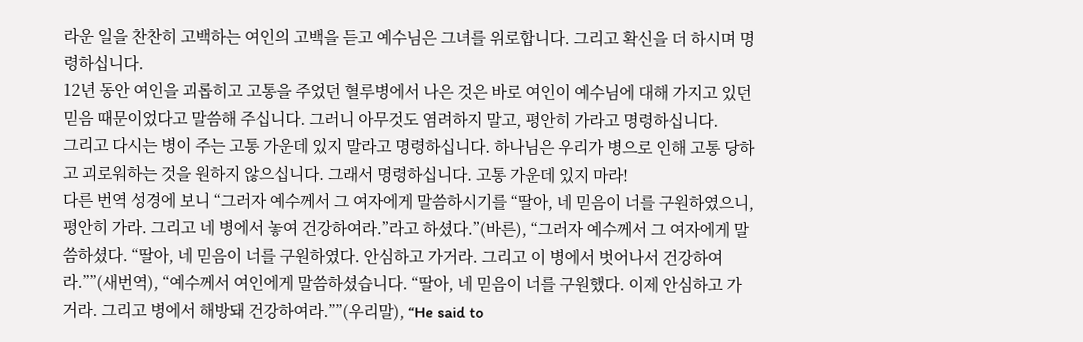라운 일을 찬찬히 고백하는 여인의 고백을 듣고 예수님은 그녀를 위로합니다. 그리고 확신을 더 하시며 명령하십니다.
12년 동안 여인을 괴롭히고 고통을 주었던 혈루병에서 나은 것은 바로 여인이 예수님에 대해 가지고 있던 믿음 때문이었다고 말씀해 주십니다. 그러니 아무것도 염려하지 말고, 평안히 가라고 명령하십니다.
그리고 다시는 병이 주는 고통 가운데 있지 말라고 명령하십니다. 하나님은 우리가 병으로 인해 고통 당하고 괴로워하는 것을 원하지 않으십니다. 그래서 명령하십니다. 고통 가운데 있지 마라!
다른 번역 성경에 보니 “그러자 예수께서 그 여자에게 말씀하시기를 “딸아, 네 믿음이 너를 구원하였으니, 평안히 가라. 그리고 네 병에서 놓여 건강하여라.”라고 하셨다.”(바른), “그러자 예수께서 그 여자에게 말씀하셨다. “딸아, 네 믿음이 너를 구원하였다. 안심하고 가거라. 그리고 이 병에서 벗어나서 건강하여라.””(새번역), “예수께서 여인에게 말씀하셨습니다. “딸아, 네 믿음이 너를 구원했다. 이제 안심하고 가거라. 그리고 병에서 해방돼 건강하여라.””(우리말), “He said to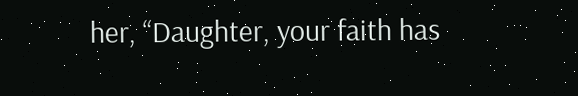her, “Daughter, your faith has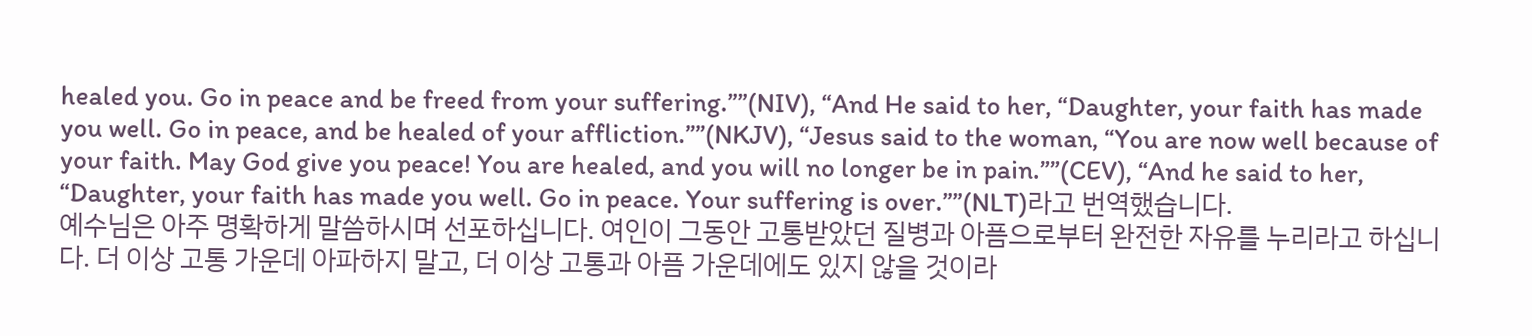healed you. Go in peace and be freed from your suffering.””(NIV), “And He said to her, “Daughter, your faith has made you well. Go in peace, and be healed of your affliction.””(NKJV), “Jesus said to the woman, “You are now well because of your faith. May God give you peace! You are healed, and you will no longer be in pain.””(CEV), “And he said to her, “Daughter, your faith has made you well. Go in peace. Your suffering is over.””(NLT)라고 번역했습니다.
예수님은 아주 명확하게 말씀하시며 선포하십니다. 여인이 그동안 고통받았던 질병과 아픔으로부터 완전한 자유를 누리라고 하십니다. 더 이상 고통 가운데 아파하지 말고, 더 이상 고통과 아픔 가운데에도 있지 않을 것이라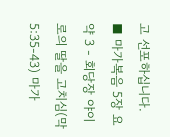고 선포하십니다.
■ 마가복음 5장 요약 3 - 회당장 야이로의 딸을 고치심(막 5:35-43) 마가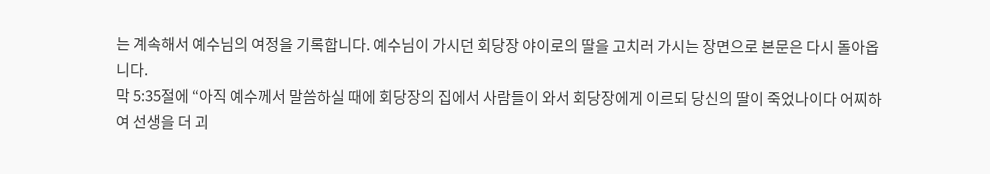는 계속해서 예수님의 여정을 기록합니다. 예수님이 가시던 회당장 야이로의 딸을 고치러 가시는 장면으로 본문은 다시 돌아옵니다.
막 5:35절에 “아직 예수께서 말씀하실 때에 회당장의 집에서 사람들이 와서 회당장에게 이르되 당신의 딸이 죽었나이다 어찌하여 선생을 더 괴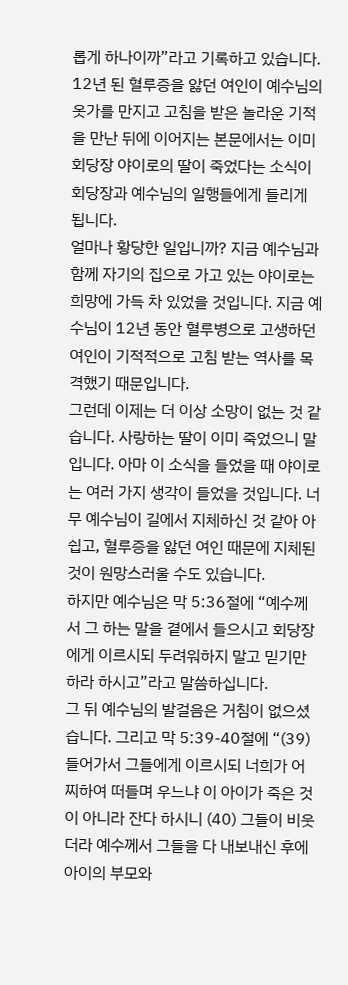롭게 하나이까”라고 기록하고 있습니다.
12년 된 혈루증을 앓던 여인이 예수님의 옷가를 만지고 고침을 받은 놀라운 기적을 만난 뒤에 이어지는 본문에서는 이미 회당장 야이로의 딸이 죽었다는 소식이 회당장과 예수님의 일행들에게 들리게 됩니다.
얼마나 황당한 일입니까? 지금 예수님과 함께 자기의 집으로 가고 있는 야이로는 희망에 가득 차 있었을 것입니다. 지금 예수님이 12년 동안 혈루병으로 고생하던 여인이 기적적으로 고침 받는 역사를 목격했기 때문입니다.
그런데 이제는 더 이상 소망이 없는 것 같습니다. 사랑하는 딸이 이미 죽었으니 말입니다. 아마 이 소식을 들었을 때 야이로는 여러 가지 생각이 들었을 것입니다. 너무 예수님이 길에서 지체하신 것 같아 아쉽고, 혈루증을 앓던 여인 때문에 지체된 것이 원망스러울 수도 있습니다.
하지만 예수님은 막 5:36절에 “예수께서 그 하는 말을 곁에서 들으시고 회당장에게 이르시되 두려워하지 말고 믿기만 하라 하시고”라고 말씀하십니다.
그 뒤 예수님의 발걸음은 거침이 없으셨습니다. 그리고 막 5:39-40절에 “(39) 들어가서 그들에게 이르시되 너희가 어찌하여 떠들며 우느냐 이 아이가 죽은 것이 아니라 잔다 하시니 (40) 그들이 비웃더라 예수께서 그들을 다 내보내신 후에 아이의 부모와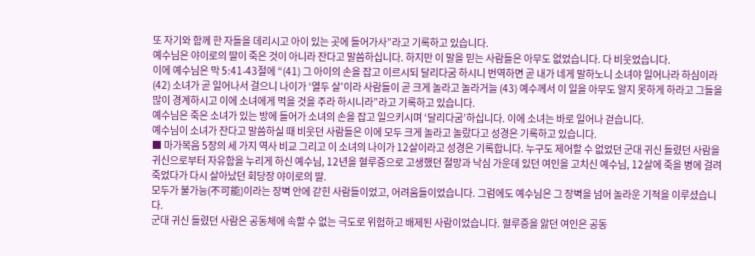또 자기와 함께 한 자들을 데리시고 아이 있는 곳에 들어가사”라고 기록하고 있습니다.
예수님은 야이로의 딸이 죽은 것이 아니라 잔다고 말씀하십니다. 하지만 이 말을 믿는 사람들은 아무도 없었습니다. 다 비웃었습니다.
이에 예수님은 막 5:41-43절에 “(41) 그 아이의 손을 잡고 이르시되 달리다굼 하시니 번역하면 곧 내가 네게 말하노니 소녀야 일어나라 하심이라 (42) 소녀가 곧 일어나서 걸으니 나이가 ‘열두 살’이라 사람들이 곧 크게 놀라고 놀라거늘 (43) 예수께서 이 일을 아무도 알지 못하게 하라고 그들을 많이 경계하시고 이에 소녀에게 먹을 것을 주라 하시니라”라고 기록하고 있습니다.
예수님은 죽은 소녀가 있는 방에 들어가 소녀의 손을 잡고 일으키시며 ‘달리다굼’하십니다. 이에 소녀는 바로 일어나 걷습니다.
예수님이 소녀가 잔다고 말씀하실 때 비웃던 사람들은 이에 모두 크게 놀라고 놀랐다고 성경은 기록하고 있습니다.
■ 마가복음 5장의 세 가지 역사 비교 그리고 이 소녀의 나이가 12살이라고 성경은 기록합니다. 누구도 제어할 수 없었던 군대 귀신 들렸던 사람을 귀신으로부터 자유함을 누리게 하신 예수님, 12년을 혈루증으로 고생했던 절망과 낙심 가운데 있던 여인을 고치신 예수님, 12살에 죽을 병에 걸려 죽었다가 다시 살아났던 회당장 야이로의 딸.
모두가 불가능(不可能)이라는 장벽 안에 갇힌 사람들이었고, 어려움들이었습니다. 그럼에도 예수님은 그 장벽을 넘어 놀라운 기적을 이루셨습니다.
군대 귀신 들렸던 사람은 공동체에 속할 수 없는 극도로 위험하고 배제된 사람이었습니다. 혈루증을 앓던 여인은 공동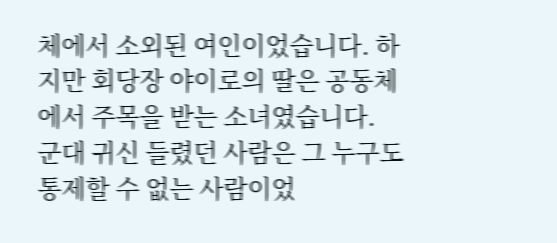체에서 소외된 여인이었습니다. 하지만 회당장 야이로의 딸은 공동체에서 주목을 받는 소녀였습니다.
군대 귀신 들렸던 사람은 그 누구도 통제할 수 없는 사람이었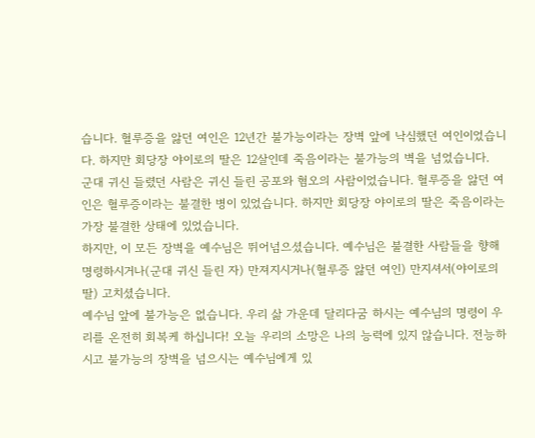습니다. 혈루증을 앓던 여인은 12년간 불가능이라는 장벽 앞에 낙심했던 여인이었습니다. 하지만 회당장 야이로의 딸은 12살인데 죽음이라는 불가능의 벽을 넘었습니다.
군대 귀신 들렸던 사람은 귀신 들린 공포와 혐오의 사람이었습니다. 혈루증을 앓던 여인은 혈루증이라는 불결한 병이 있었습니다. 하지만 회당장 야이로의 딸은 죽음이라는 가장 불결한 상태에 있었습니다.
하지만, 이 모든 장벽을 예수님은 뛰어넘으셨습니다. 예수님은 불결한 사람들을 향해 명령하시거나(군대 귀신 들린 자) 만져지시거나(혈루증 앓던 여인) 만지셔서(야이로의 딸) 고치셨습니다.
예수님 앞에 불가능은 없습니다. 우리 삶 가운데 달리다굼 하시는 예수님의 명령이 우리를 온전히 회복케 하십니다! 오늘 우리의 소망은 나의 능력에 있지 않습니다. 전능하시고 불가능의 장벽을 넘으시는 예수님에게 있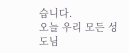습니다.
오늘 우리 모든 성도님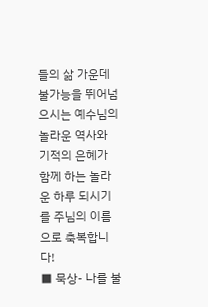들의 삶 가운데 불가능을 뛰어넘으시는 예수님의 놀라운 역사와 기적의 은혜가 함께 하는 놀라운 하루 되시기를 주님의 이름으로 축복합니다!
■ 묵상- 나를 불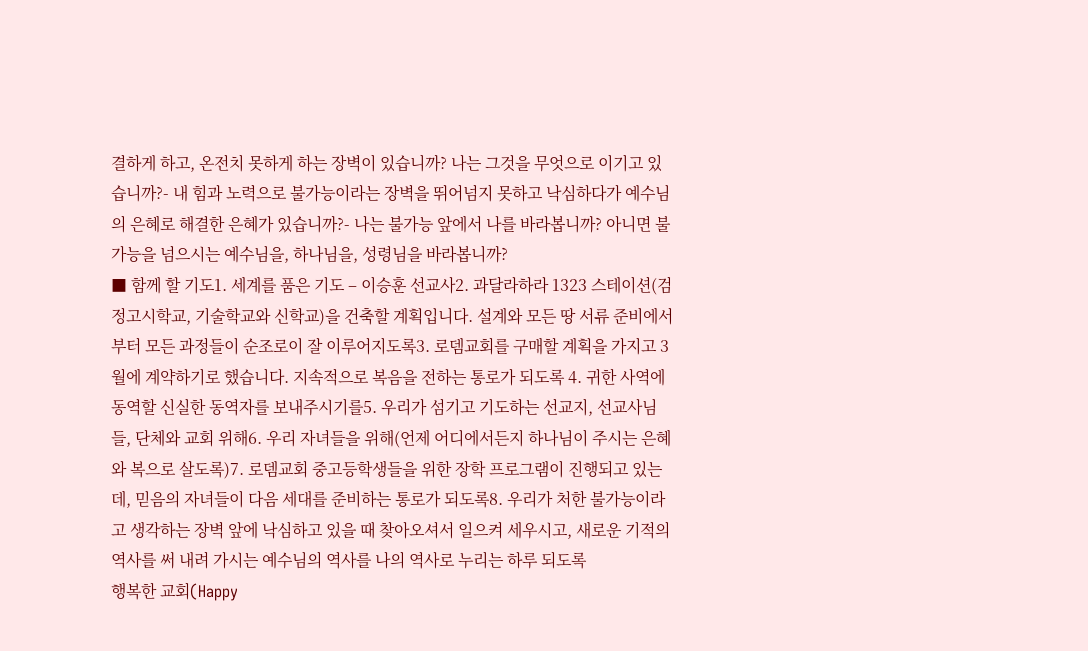결하게 하고, 온전치 못하게 하는 장벽이 있습니까? 나는 그것을 무엇으로 이기고 있습니까?- 내 힘과 노력으로 불가능이라는 장벽을 뛰어넘지 못하고 낙심하다가 예수님의 은혜로 해결한 은혜가 있습니까?- 나는 불가능 앞에서 나를 바라봅니까? 아니면 불가능을 넘으시는 예수님을, 하나님을, 성령님을 바라봅니까?
■ 함께 할 기도1. 세계를 품은 기도 – 이승훈 선교사2. 과달라하라 1323 스테이션(검정고시학교, 기술학교와 신학교)을 건축할 계획입니다. 설계와 모든 땅 서류 준비에서부터 모든 과정들이 순조로이 잘 이루어지도록3. 로뎀교회를 구매할 계획을 가지고 3월에 계약하기로 했습니다. 지속적으로 복음을 전하는 통로가 되도록 4. 귀한 사역에 동역할 신실한 동역자를 보내주시기를5. 우리가 섬기고 기도하는 선교지, 선교사님들, 단체와 교회 위해6. 우리 자녀들을 위해(언제 어디에서든지 하나님이 주시는 은혜와 복으로 살도록)7. 로뎀교회 중고등학생들을 위한 장학 프로그램이 진행되고 있는데, 믿음의 자녀들이 다음 세대를 준비하는 통로가 되도록8. 우리가 처한 불가능이라고 생각하는 장벽 앞에 낙심하고 있을 때 찾아오셔서 일으켜 세우시고, 새로운 기적의 역사를 써 내려 가시는 예수님의 역사를 나의 역사로 누리는 하루 되도록
행복한 교회(Happy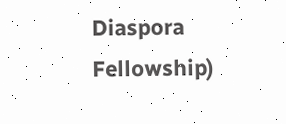Diaspora Fellowship)